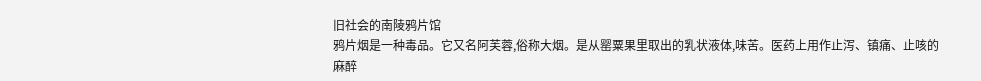旧社会的南陵鸦片馆
鸦片烟是一种毒品。它又名阿芙蓉,俗称大烟。是从罂粟果里取出的乳状液体,味苦。医药上用作止泻、镇痛、止咳的麻醉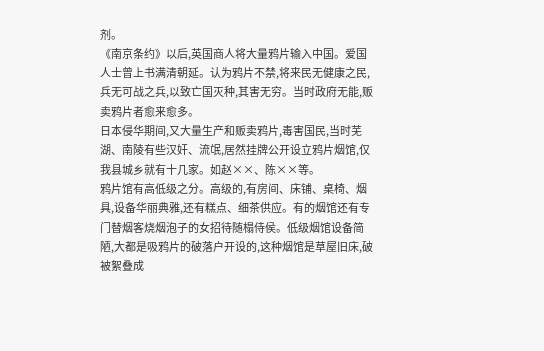剂。
《南京条约》以后,英国商人将大量鸦片输入中国。爱国人士曾上书满清朝延。认为鸦片不禁,将来民无健康之民,兵无可战之兵,以致亡国灭种,其害无穷。当时政府无能,贩卖鸦片者愈来愈多。
日本侵华期间,又大量生产和贩卖鸦片,毒害国民,当时芜湖、南陵有些汉奸、流氓,居然挂牌公开设立鸦片烟馆,仅我县城乡就有十几家。如赵××、陈××等。
鸦片馆有高低级之分。高级的,有房间、床铺、桌椅、烟具,设备华丽典雅,还有糕点、细茶供应。有的烟馆还有专门替烟客烧烟泡子的女招待随榻侍侯。低级烟馆设备简陋,大都是吸鸦片的破落户开设的,这种烟馆是草屋旧床,破被絮叠成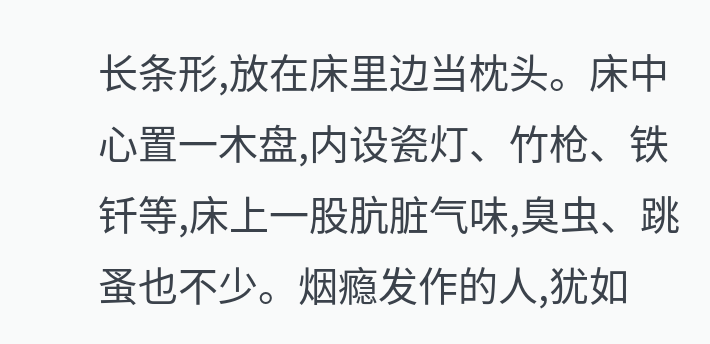长条形,放在床里边当枕头。床中心置一木盘,内设瓷灯、竹枪、铁钎等,床上一股肮脏气味,臭虫、跳蚤也不少。烟瘾发作的人,犹如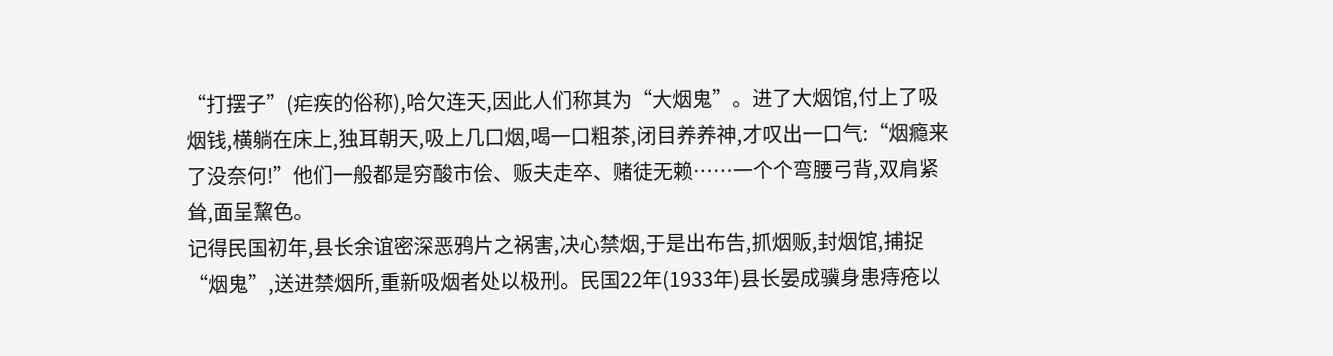“打摆子”(疟疾的俗称),哈欠连天,因此人们称其为“大烟鬼”。进了大烟馆,付上了吸烟钱,横躺在床上,独耳朝天,吸上几口烟,喝一口粗茶,闭目养养神,才叹出一口气:“烟瘾来了没奈何!”他们一般都是穷酸市侩、贩夫走卒、赌徒无赖……一个个弯腰弓背,双肩紧耸,面呈黧色。
记得民国初年,县长余谊密深恶鸦片之祸害,决心禁烟,于是出布告,抓烟贩,封烟馆,捕捉“烟鬼”,送进禁烟所,重新吸烟者处以极刑。民国22年(1933年)县长晏成骥身患痔疮以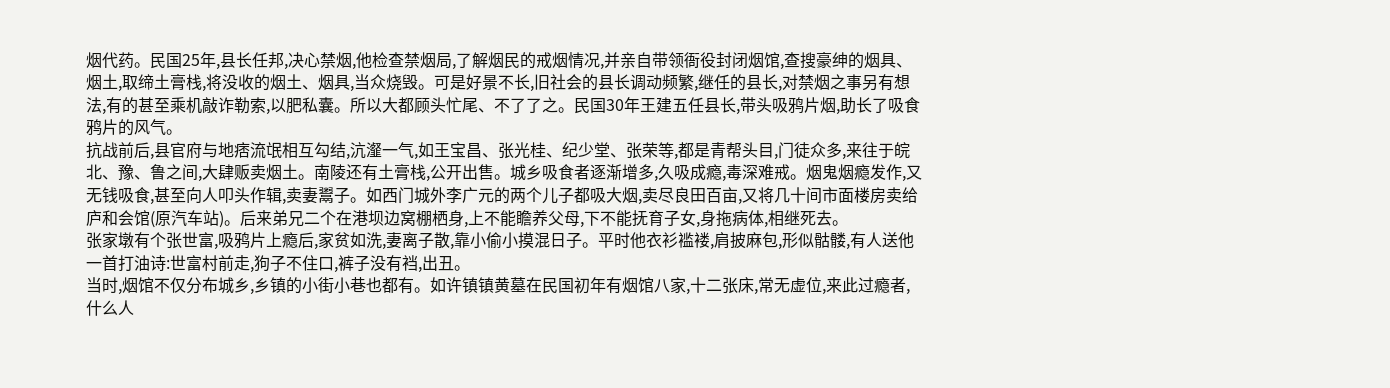烟代药。民国25年,县长任邦,决心禁烟,他检查禁烟局,了解烟民的戒烟情况,并亲自带领衙役封闭烟馆,查搜豪绅的烟具、烟土,取缔土膏栈,将没收的烟土、烟具,当众烧毁。可是好景不长,旧社会的县长调动频繁,继任的县长,对禁烟之事另有想法,有的甚至乘机敲诈勒索,以肥私囊。所以大都顾头忙尾、不了了之。民国30年王建五任县长,带头吸鸦片烟,助长了吸食鸦片的风气。
抗战前后,县官府与地痞流氓相互勾结,沆瀣一气,如王宝昌、张光桂、纪少堂、张荣等,都是青帮头目,门徒众多,来往于皖北、豫、鲁之间,大肆贩卖烟土。南陵还有土膏栈,公开出售。城乡吸食者逐渐增多,久吸成瘾,毒深难戒。烟鬼烟瘾发作,又无钱吸食,甚至向人叩头作辑,卖妻鬻子。如西门城外李广元的两个儿子都吸大烟,卖尽良田百亩,又将几十间市面楼房卖给庐和会馆(原汽车站)。后来弟兄二个在港坝边窝棚栖身,上不能瞻养父母,下不能抚育子女,身拖病体,相继死去。
张家墩有个张世富,吸鸦片上瘾后,家贫如洗,妻离子散,靠小偷小摸混日子。平时他衣衫褴褛,肩披麻包,形似骷髅,有人送他一首打油诗:世富村前走,狗子不住口,裤子没有裆,出丑。
当时,烟馆不仅分布城乡,乡镇的小街小巷也都有。如许镇镇黄墓在民国初年有烟馆八家,十二张床,常无虚位,来此过瘾者,什么人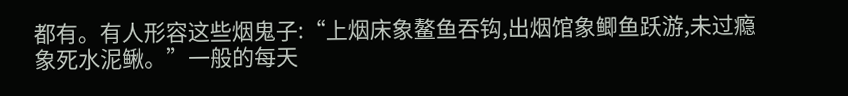都有。有人形容这些烟鬼子:“上烟床象鳌鱼吞钩,出烟馆象鲫鱼跃游,未过瘾象死水泥鳅。”一般的每天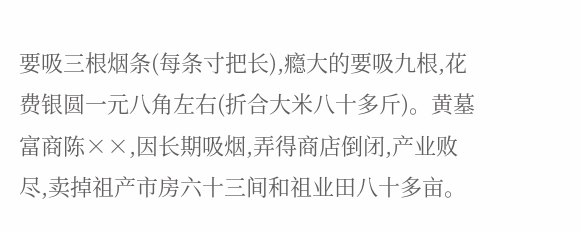要吸三根烟条(每条寸把长),瘾大的要吸九根,花费银圆一元八角左右(折合大米八十多斤)。黄墓富商陈××,因长期吸烟,弄得商店倒闭,产业败尽,卖掉祖产市房六十三间和祖业田八十多亩。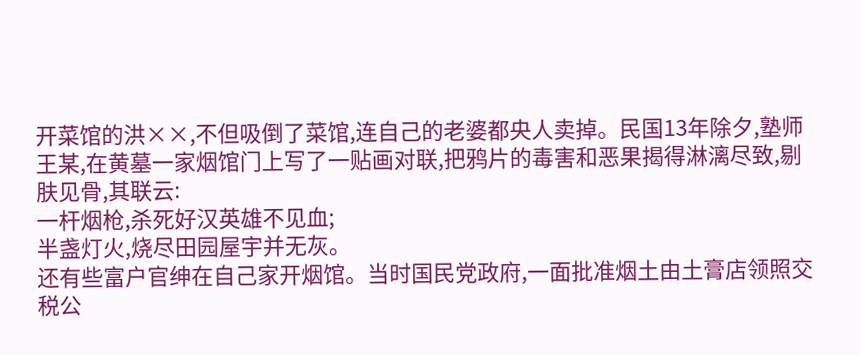开菜馆的洪××,不但吸倒了菜馆,连自己的老婆都央人卖掉。民国13年除夕,塾师王某,在黄墓一家烟馆门上写了一贴画对联,把鸦片的毒害和恶果揭得淋漓尽致,剔肤见骨,其联云:
一杆烟枪,杀死好汉英雄不见血;
半盏灯火,烧尽田园屋宇并无灰。
还有些富户官绅在自己家开烟馆。当时国民党政府,一面批准烟土由土膏店领照交税公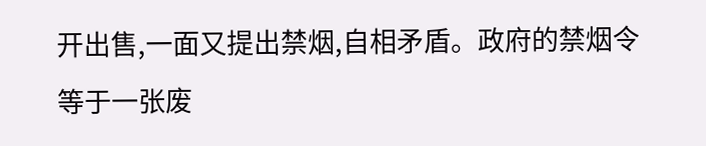开出售,一面又提出禁烟,自相矛盾。政府的禁烟令等于一张废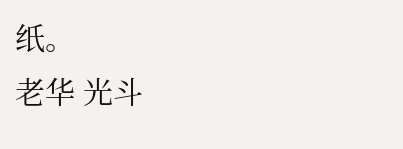纸。
老华 光斗